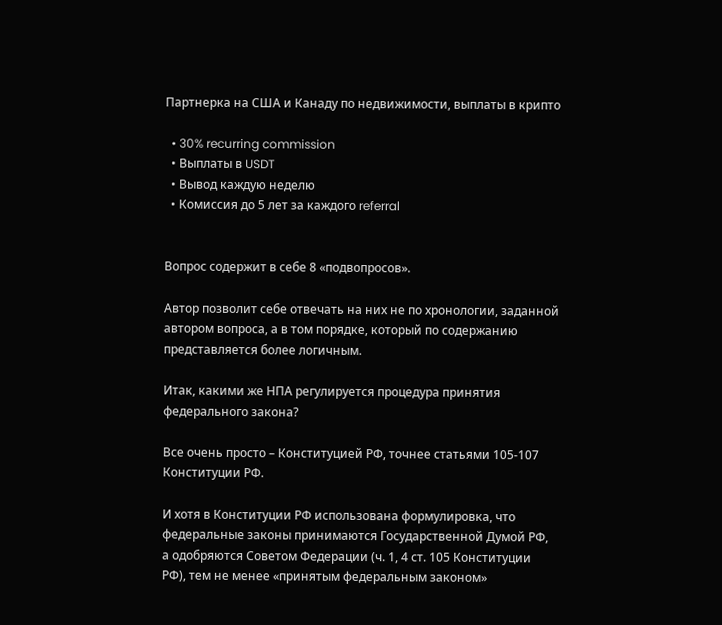Партнерка на США и Канаду по недвижимости, выплаты в крипто

  • 30% recurring commission
  • Выплаты в USDT
  • Вывод каждую неделю
  • Комиссия до 5 лет за каждого referral


Вопрос содержит в себе 8 «подвопросов».

Автор позволит себе отвечать на них не по хронологии, заданной автором вопроса, а в том порядке, который по содержанию представляется более логичным.

Итак, какими же НПА регулируется процедура принятия федерального закона?

Все очень просто – Конституцией РФ, точнее статьями 105-107 Конституции РФ.

И хотя в Конституции РФ использована формулировка, что федеральные законы принимаются Государственной Думой РФ, а одобряются Советом Федерации (ч. 1, 4 ст. 105 Конституции РФ), тем не менее «принятым федеральным законом»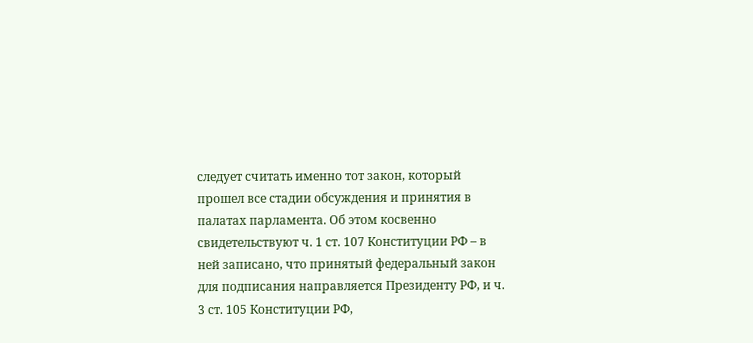следует считать именно тот закон, который прошел все стадии обсуждения и принятия в палатах парламента. Об этом косвенно свидетельствуют ч. 1 ст. 107 Конституции РФ – в ней записано, что принятый федеральный закон для подписания направляется Президенту РФ, и ч. 3 ст. 105 Конституции РФ,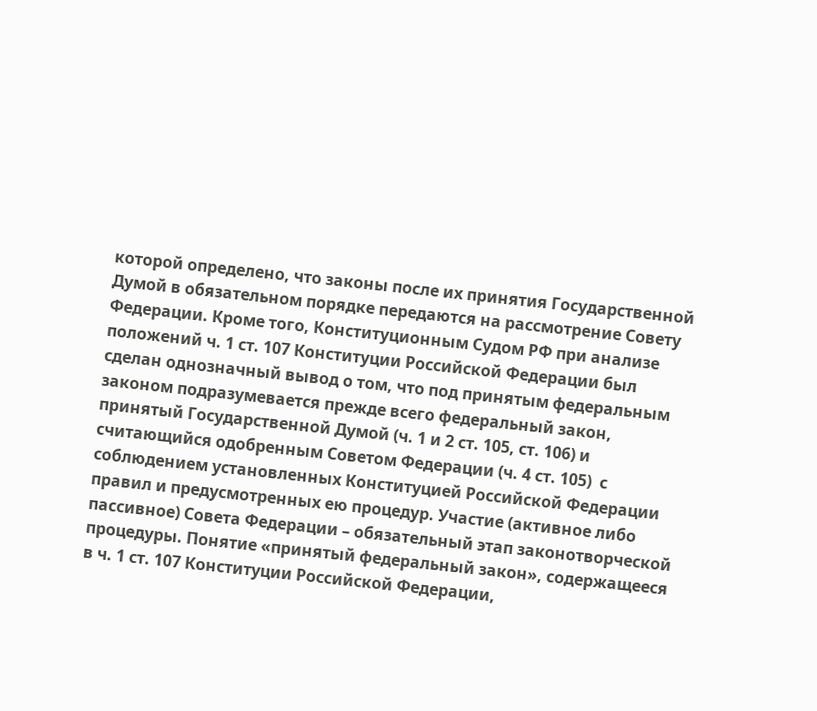которой определено, что законы после их принятия Государственной Думой в обязательном порядке передаются на рассмотрение Совету Федерации. Кроме того, Конституционным Судом РФ при анализе положений ч. 1 ст. 107 Конституции Российской Федерации был сделан однозначный вывод о том, что под принятым федеральным законом подразумевается прежде всего федеральный закон, принятый Государственной Думой (ч. 1 и 2 ст. 105, ст. 106) и считающийся одобренным Советом Федерации (ч. 4 ст. 105)  с соблюдением установленных Конституцией Российской Федерации правил и предусмотренных ею процедур. Участие (активное либо пассивное) Совета Федерации – обязательный этап законотворческой процедуры. Понятие «принятый федеральный закон», содержащееся в ч. 1 ст. 107 Конституции Российской Федерации,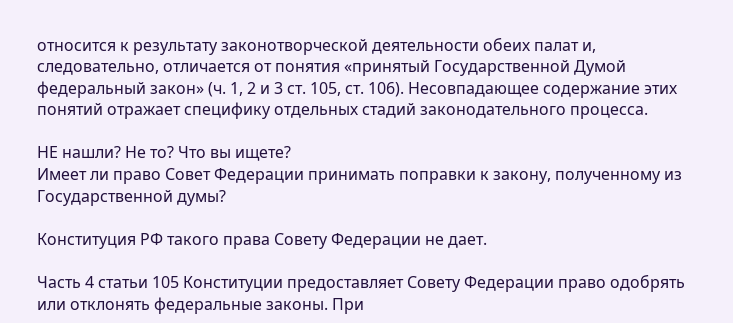относится к результату законотворческой деятельности обеих палат и, следовательно, отличается от понятия «принятый Государственной Думой федеральный закон» (ч. 1, 2 и 3 ст. 105, ст. 106). Несовпадающее содержание этих понятий отражает специфику отдельных стадий законодательного процесса.

НЕ нашли? Не то? Что вы ищете?
Имеет ли право Совет Федерации принимать поправки к закону, полученному из Государственной думы?

Конституция РФ такого права Совету Федерации не дает.

Часть 4 статьи 105 Конституции предоставляет Совету Федерации право одобрять или отклонять федеральные законы. При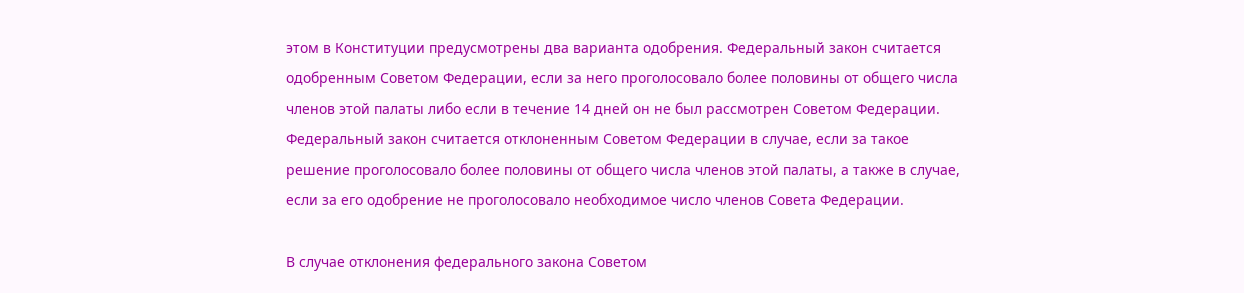этом в Конституции предусмотрены два варианта одобрения. Федеральный закон считается одобренным Советом Федерации, если за него проголосовало более половины от общего числа членов этой палаты либо если в течение 14 дней он не был рассмотрен Советом Федерации. Федеральный закон считается отклоненным Советом Федерации в случае, если за такое решение проголосовало более половины от общего числа членов этой палаты, а также в случае, если за его одобрение не проголосовало необходимое число членов Совета Федерации.

В случае отклонения федерального закона Советом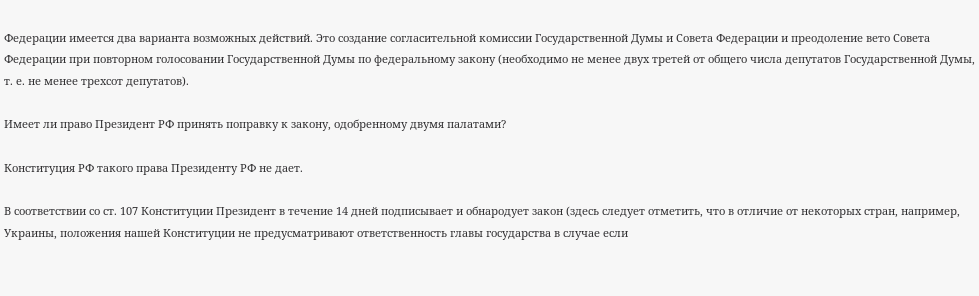Федерации имеется два варианта возможных действий. Это создание согласительной комиссии Государственной Думы и Совета Федерации и преодоление вето Совета Федерации при повторном голосовании Государственной Думы по федеральному закону (необходимо не менее двух третей от общего числа депутатов Государственной Думы, т. е. не менее трехсот депутатов).

Имеет ли право Президент РФ принять поправку к закону, одобренному двумя палатами?

Конституция РФ такого права Президенту РФ не дает.

В соответствии со ст. 107 Конституции Президент в течение 14 дней подписывает и обнародует закон (здесь следует отметить, что в отличие от некоторых стран, например, Украины, положения нашей Конституции не предусматривают ответственность главы государства в случае если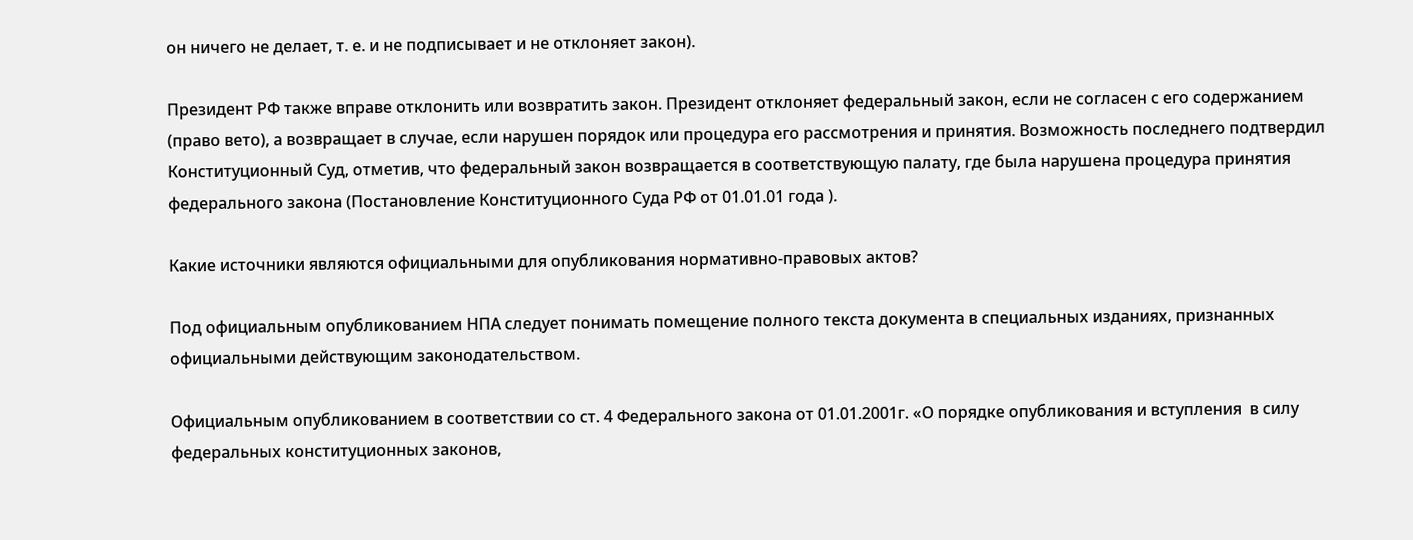он ничего не делает, т. е. и не подписывает и не отклоняет закон).

Президент РФ также вправе отклонить или возвратить закон. Президент отклоняет федеральный закон, если не согласен с его содержанием (право вето), а возвращает в случае, если нарушен порядок или процедура его рассмотрения и принятия. Возможность последнего подтвердил Конституционный Суд, отметив, что федеральный закон возвращается в соответствующую палату, где была нарушена процедура принятия федерального закона (Постановление Конституционного Суда РФ от 01.01.01 года ).

Какие источники являются официальными для опубликования нормативно-правовых актов?

Под официальным опубликованием НПА следует понимать помещение полного текста документа в специальных изданиях, признанных официальными действующим законодательством.

Официальным опубликованием в соответствии со ст. 4 Федерального закона от 01.01.2001г. «О порядке опубликования и вступления  в силу федеральных конституционных законов,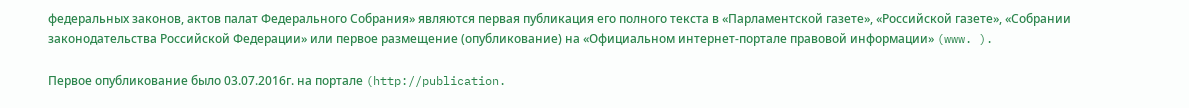федеральных законов, актов палат Федерального Собрания» являются первая публикация его полного текста в «Парламентской газете», «Российской газете», «Собрании законодательства Российской Федерации» или первое размещение (опубликование) на «Официальном интернет-портале правовой информации» (www. ).

Первое опубликование было 03.07.2016г. на портале (http://publication.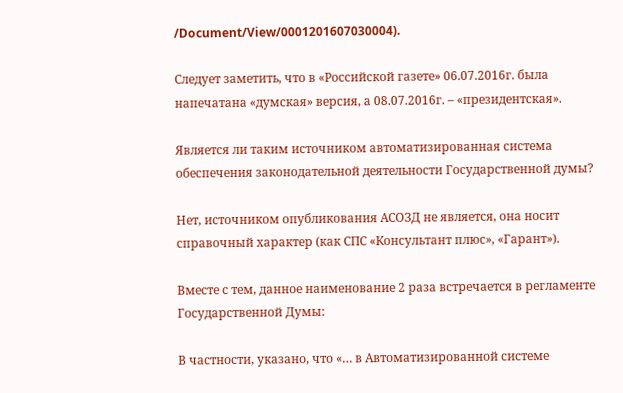/Document/View/0001201607030004).

Следует заметить, что в «Российской газете» 06.07.2016г. была напечатана «думская» версия, а 08.07.2016г. – «президентская».

Является ли таким источником автоматизированная система обеспечения законодательной деятельности Государственной думы?

Нет, источником опубликования АСОЗД не является, она носит справочный характер (как СПС «Консультант плюс», «Гарант»).

Вместе с тем, данное наименование 2 раза встречается в регламенте Государственной Думы:

В частности, указано, что «… в Автоматизированной системе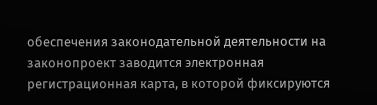обеспечения законодательной деятельности на законопроект заводится электронная регистрационная карта, в которой фиксируются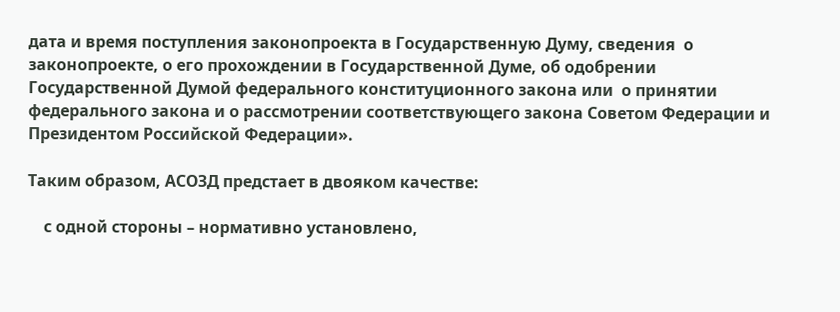дата и время поступления законопроекта в Государственную Думу, сведения  о законопроекте, о его прохождении в Государственной Думе, об одобрении Государственной Думой федерального конституционного закона или  о принятии федерального закона и о рассмотрении соответствующего закона Советом Федерации и Президентом Российской Федерации».

Таким образом, АСОЗД предстает в двояком качестве:

    с одной стороны – нормативно установлено,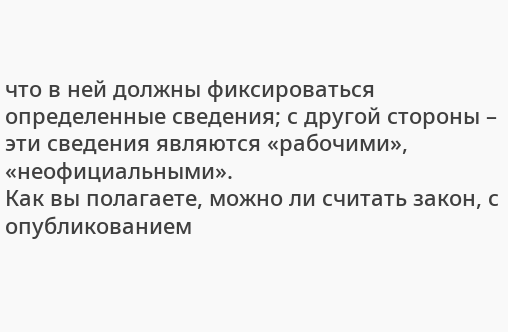что в ней должны фиксироваться определенные сведения; с другой стороны – эти сведения являются «рабочими», «неофициальными».
Как вы полагаете, можно ли считать закон, с опубликованием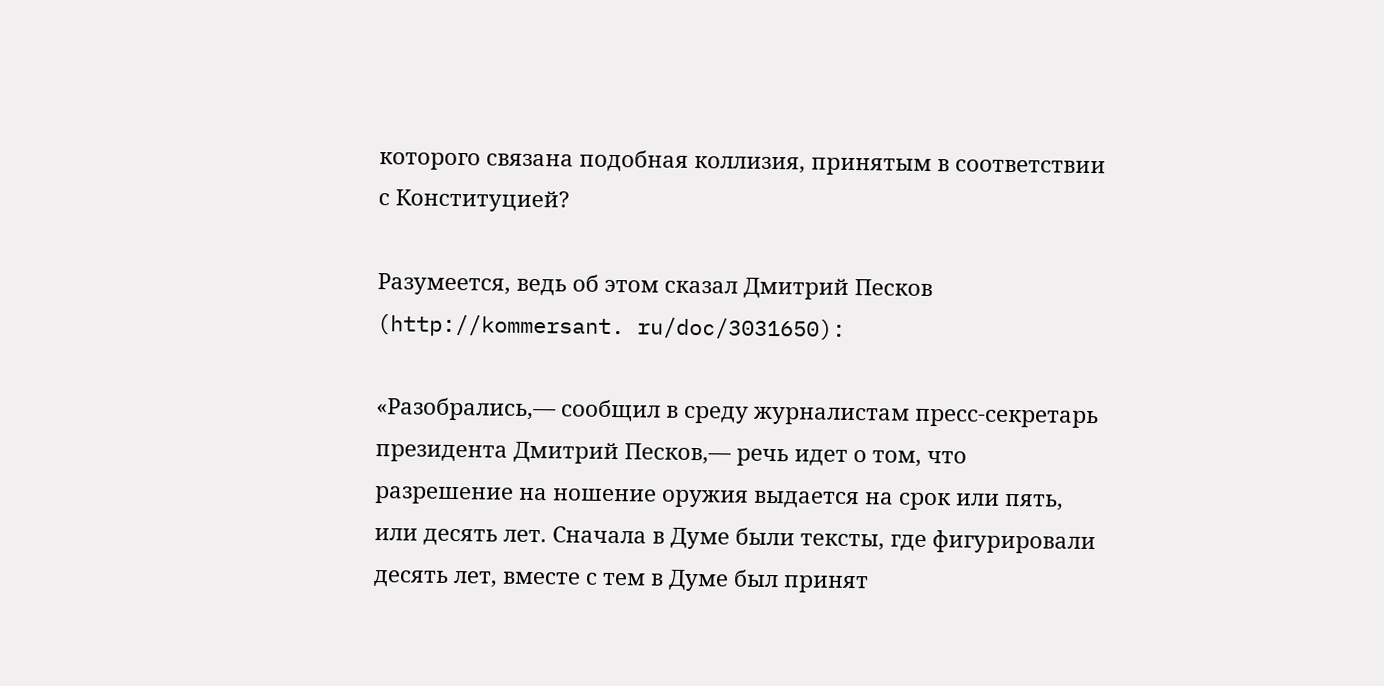которого связана подобная коллизия, принятым в соответствии  с Конституцией?

Разумеется, ведь об этом сказал Дмитрий Песков (http://kommersant. ru/doc/3031650):

«Разобрались,— сообщил в среду журналистам пресс-секретарь президента Дмитрий Песков,— речь идет о том, что разрешение на ношение оружия выдается на срок или пять, или десять лет. Сначала в Думе были тексты, где фигурировали десять лет, вместе с тем в Думе был принят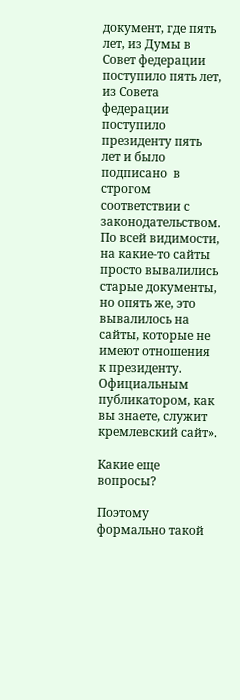документ, где пять лет, из Думы в Совет федерации поступило пять лет, из Совета федерации поступило президенту пять лет и было подписано  в строгом соответствии с законодательством. По всей видимости, на какие-то сайты просто вывалились старые документы, но опять же, это вывалилось на сайты, которые не имеют отношения к президенту. Официальным публикатором, как вы знаете, служит кремлевский сайт».

Какие еще вопросы?

Поэтому формально такой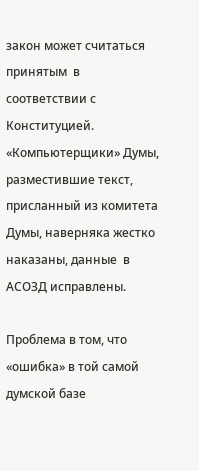закон может считаться принятым  в соответствии с Конституцией. «Компьютерщики» Думы, разместившие текст, присланный из комитета Думы, наверняка жестко наказаны, данные  в АСОЗД исправлены.

Проблема в том, что «ошибка» в той самой думской базе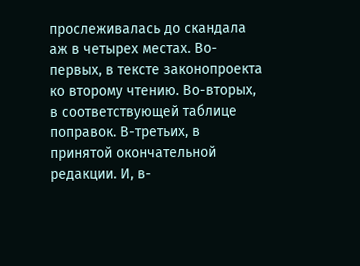прослеживалась до скандала аж в четырех местах. Во-первых, в тексте законопроекта ко второму чтению. Во-вторых, в соответствующей таблице поправок. В-третьих, в принятой окончательной редакции. И, в-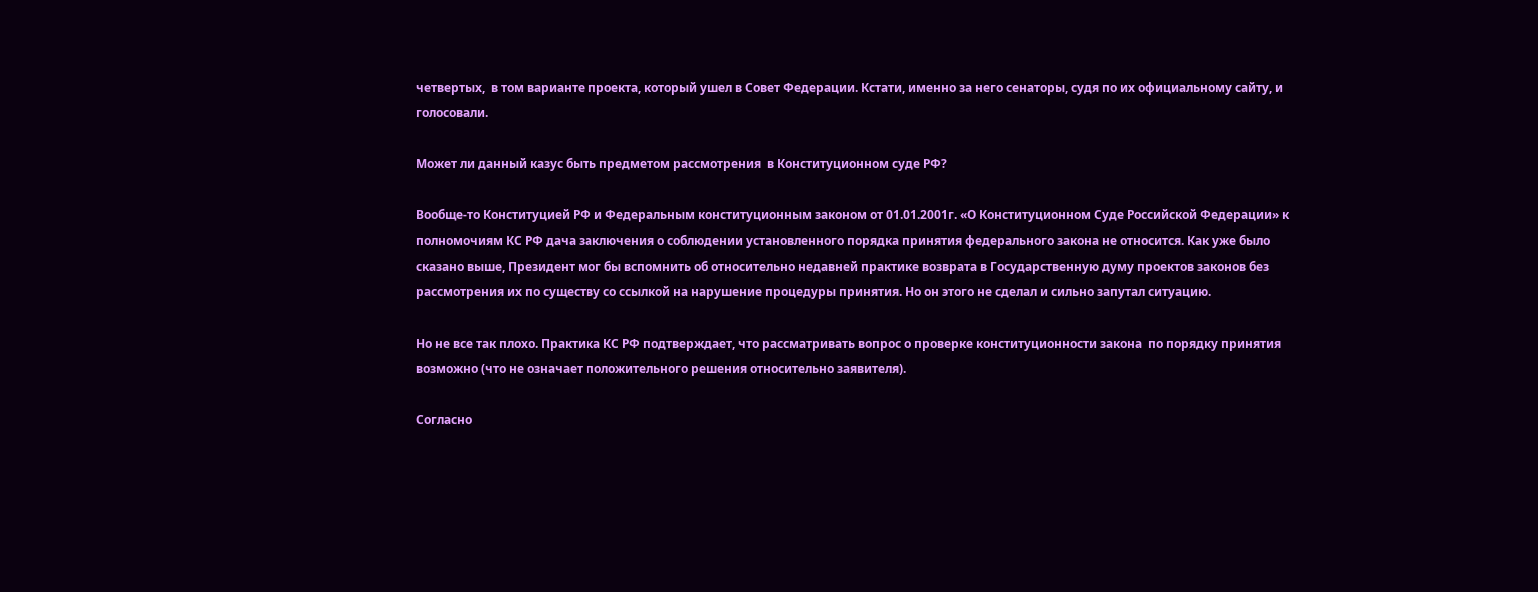четвертых,  в том варианте проекта, который ушел в Совет Федерации. Кстати, именно за него сенаторы, судя по их официальному сайту, и голосовали.

Может ли данный казус быть предметом рассмотрения  в Конституционном суде РФ?

Вообще-то Конституцией РФ и Федеральным конституционным законом от 01.01.2001г. «О Конституционном Суде Российской Федерации» к полномочиям КС РФ дача заключения о соблюдении установленного порядка принятия федерального закона не относится. Как уже было сказано выше, Президент мог бы вспомнить об относительно недавней практике возврата в Государственную думу проектов законов без рассмотрения их по существу со ссылкой на нарушение процедуры принятия. Но он этого не сделал и сильно запутал ситуацию.

Но не все так плохо. Практика КС РФ подтверждает, что рассматривать вопрос о проверке конституционности закона  по порядку принятия возможно (что не означает положительного решения относительно заявителя).

Согласно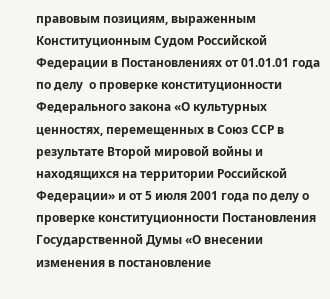правовым позициям, выраженным Конституционным Судом Российской Федерации в Постановлениях от 01.01.01 года по делу  о проверке конституционности Федерального закона «О культурных ценностях, перемещенных в Союз ССР в результате Второй мировой войны и находящихся на территории Российской Федерации» и от 5 июля 2001 года по делу о проверке конституционности Постановления Государственной Думы «О внесении изменения в постановление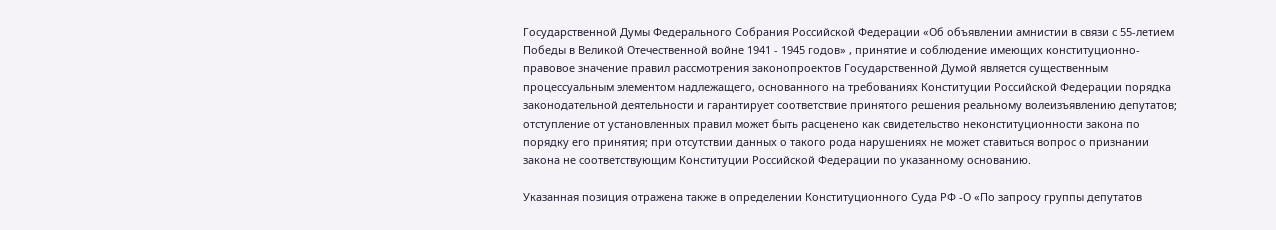Государственной Думы Федерального Собрания Российской Федерации «Об объявлении амнистии в связи с 55-летием Победы в Великой Отечественной войне 1941 - 1945 годов» , принятие и соблюдение имеющих конституционно-правовое значение правил рассмотрения законопроектов Государственной Думой является существенным процессуальным элементом надлежащего, основанного на требованиях Конституции Российской Федерации порядка законодательной деятельности и гарантирует соответствие принятого решения реальному волеизъявлению депутатов; отступление от установленных правил может быть расценено как свидетельство неконституционности закона по порядку его принятия; при отсутствии данных о такого рода нарушениях не может ставиться вопрос о признании закона не соответствующим Конституции Российской Федерации по указанному основанию.

Указанная позиция отражена также в определении Конституционного Суда РФ -О «По запросу группы депутатов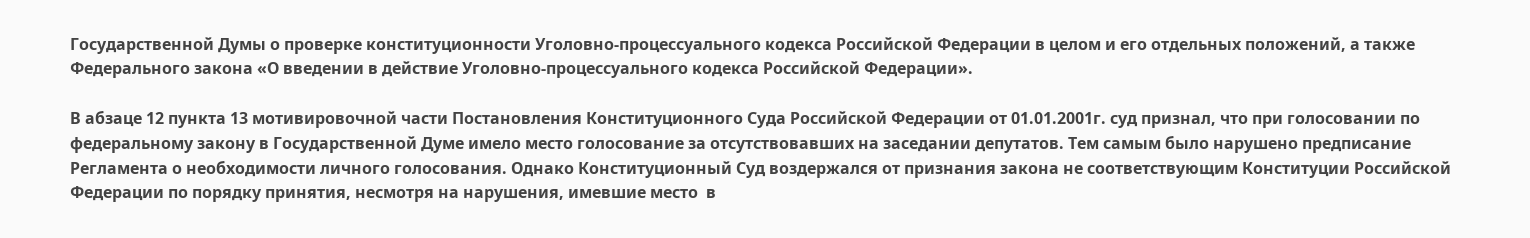Государственной Думы о проверке конституционности Уголовно-процессуального кодекса Российской Федерации в целом и его отдельных положений, а также Федерального закона «О введении в действие Уголовно-процессуального кодекса Российской Федерации».

В абзаце 12 пункта 13 мотивировочной части Постановления Конституционного Суда Российской Федерации от 01.01.2001г. суд признал, что при голосовании по федеральному закону в Государственной Думе имело место голосование за отсутствовавших на заседании депутатов. Тем самым было нарушено предписание Регламента о необходимости личного голосования. Однако Конституционный Суд воздержался от признания закона не соответствующим Конституции Российской Федерации по порядку принятия, несмотря на нарушения, имевшие место  в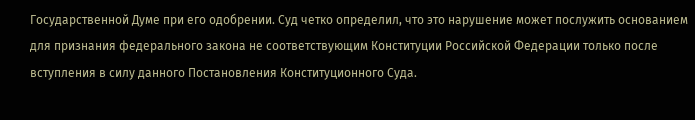Государственной Думе при его одобрении. Суд четко определил, что это нарушение может послужить основанием для признания федерального закона не соответствующим Конституции Российской Федерации только после вступления в силу данного Постановления Конституционного Суда.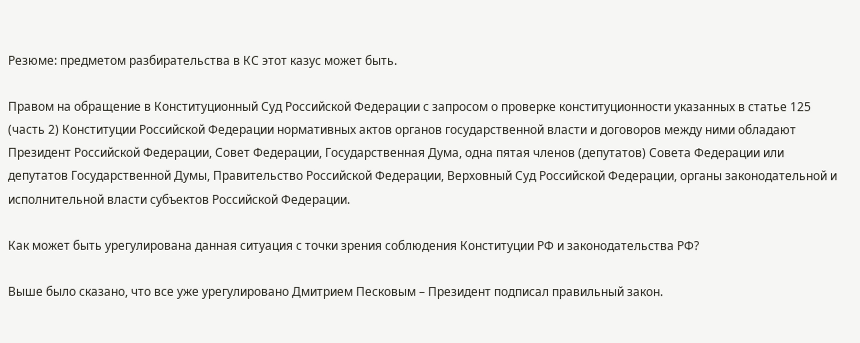Резюме: предметом разбирательства в КС этот казус может быть.

Правом на обращение в Конституционный Суд Российской Федерации с запросом о проверке конституционности указанных в статье 125 (часть 2) Конституции Российской Федерации нормативных актов органов государственной власти и договоров между ними обладают Президент Российской Федерации, Совет Федерации, Государственная Дума, одна пятая членов (депутатов) Совета Федерации или депутатов Государственной Думы, Правительство Российской Федерации, Верховный Суд Российской Федерации, органы законодательной и исполнительной власти субъектов Российской Федерации.

Как может быть урегулирована данная ситуация с точки зрения соблюдения Конституции РФ и законодательства РФ?

Выше было сказано, что все уже урегулировано Дмитрием Песковым – Президент подписал правильный закон.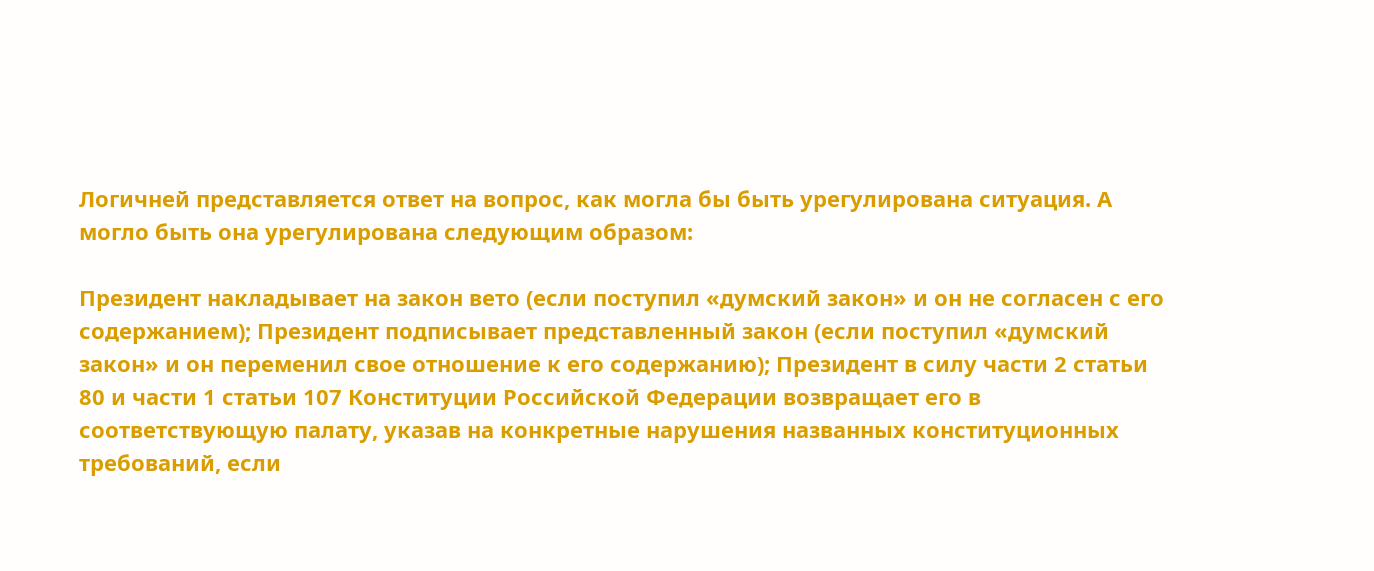Логичней представляется ответ на вопрос, как могла бы быть урегулирована ситуация. А могло быть она урегулирована следующим образом:

Президент накладывает на закон вето (если поступил «думский закон» и он не согласен с его содержанием); Президент подписывает представленный закон (если поступил «думский закон» и он переменил свое отношение к его содержанию); Президент в силу части 2 статьи 80 и части 1 статьи 107 Конституции Российской Федерации возвращает его в соответствующую палату, указав на конкретные нарушения названных конституционных требований, если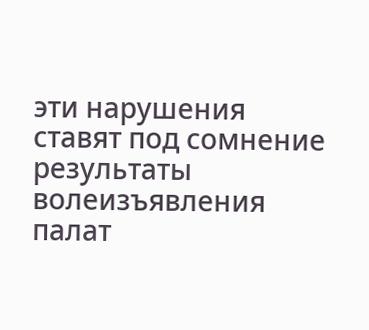эти нарушения ставят под сомнение результаты волеизъявления палат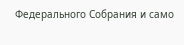Федерального Собрания и само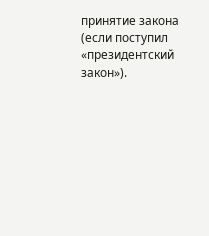принятие закона (если поступил «президентский закон»).